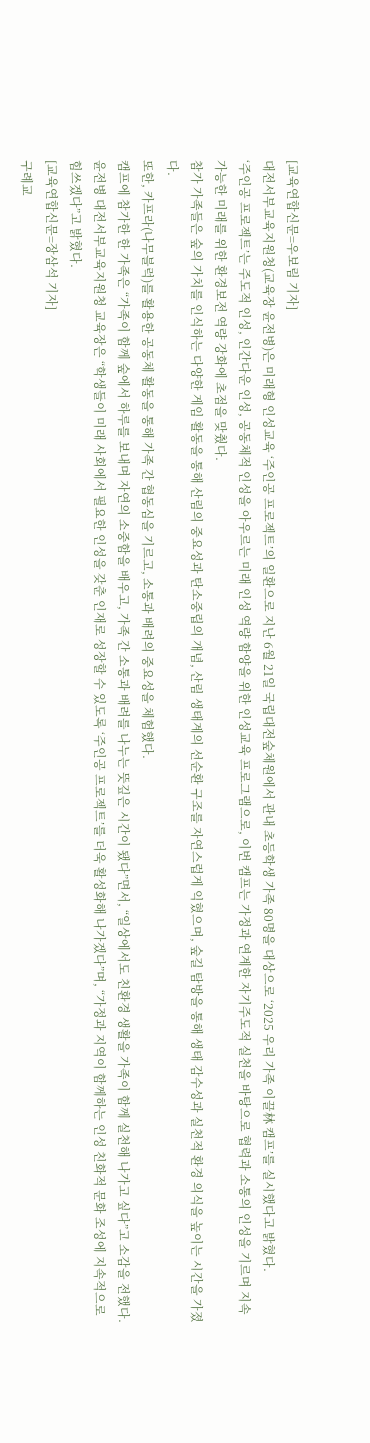[교육연합신문=우보림 기자]
대전서부교육지원청(교육장 윤전병)은 미래형 인성교육 ‘주인공 프로젝트’의 일환으로 지난 6월 21일 국립대전숲체원에서 관내 초등학생 가족 80명을 대상으로 ‘2025 우리 가족 이끌林 캠프’를 실시했다고 밝혔다.
‘주인공 프로젝트’는 주도적 인성, 인간다운 인성, 공동체적 인성을 아우르는 미래 인성 역량 함양을 위한 인성교육 프로그램으로, 이번 캠프는 가정과 연계한 자기주도적 실천을 바탕으로 협력과 소통의 인성을 기르며 지속가능한 미래를 위한 환경보전 역량 강화에 초점을 맞췄다.
참가 가족들은 숲의 가치를 인식하는 다양한 게임 활동을 통해 산림의 중요성과 탄소중립의 개념, 산림 생태계의 선순환 구조를 자연스럽게 익혔으며, 숲길 탐방을 통해 생태 감수성과 실천적 환경 의식을 높이는 시간을 가졌다.
또한, 카프라(나무블럭)를 활용한 공동체 활동을 통해 가족 간 협동심을 기르고, 소통과 배려의 중요성을 체험했다.
캠프에 참가한 한 가족은 “가족이 함께 숲에서 하루를 보내며 자연의 소중함을 배우고, 가족 간 소통과 배려를 나누는 뜻깊은 시간이 됐다”면서, “일상에서도 친환경 생활을 가족이 함께 실천해 나가고 싶다”고 소감을 전했다.
윤전병 대전서부교육지원청 교육장은 “학생들이 미래 사회에서 필요한 인성을 갖춘 인재로 성장할 수 있도록 ‘주인공 프로젝트’를 더욱 활성화해 나가겠다”며, “가정과 지역이 함께하는 인성 친화적 문화 조성에 지속적으로 힘쓰겠다”고 밝혔다.
[교육연합신문=장삼석 기자]
구례교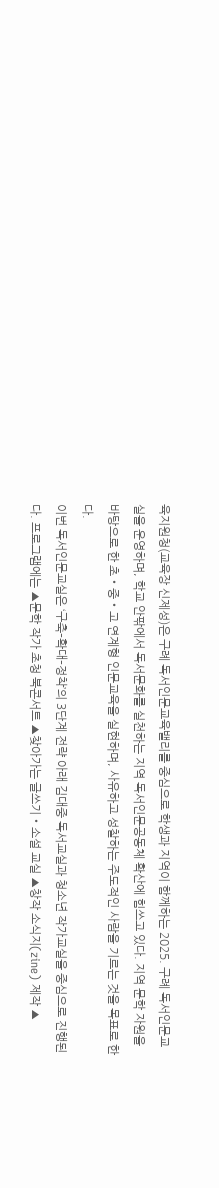육지원청(교육장 신제성)은 구례 독서인문교육밸리를 중심으로 학생과 지역이 함께하는 2025. 구례 독서인문교실을 운영하며, 학교 안팎에서 독서문화를 실천하는 지역 독서인문공동체 확산에 힘쓰고 있다. 지역 문학 자원을 바탕으로 한 초・중・고 연계형 인문교육을 실현하며, 사유하고 성찰하는 주도적인 사람을 기르는 것을 목표로 한다.
이번 독서인문교실은 ‘구축–확대–정착’의 3단계 전략 아래 김대중 독서교실과 청소년 작가교실을 중심으로 진행된다. 프로그램에는 ▲문학 작가 초청 북콘서트 ▲찾아가는 글쓰기・소설 교실 ▲창작 소식지(zine) 제작 ▲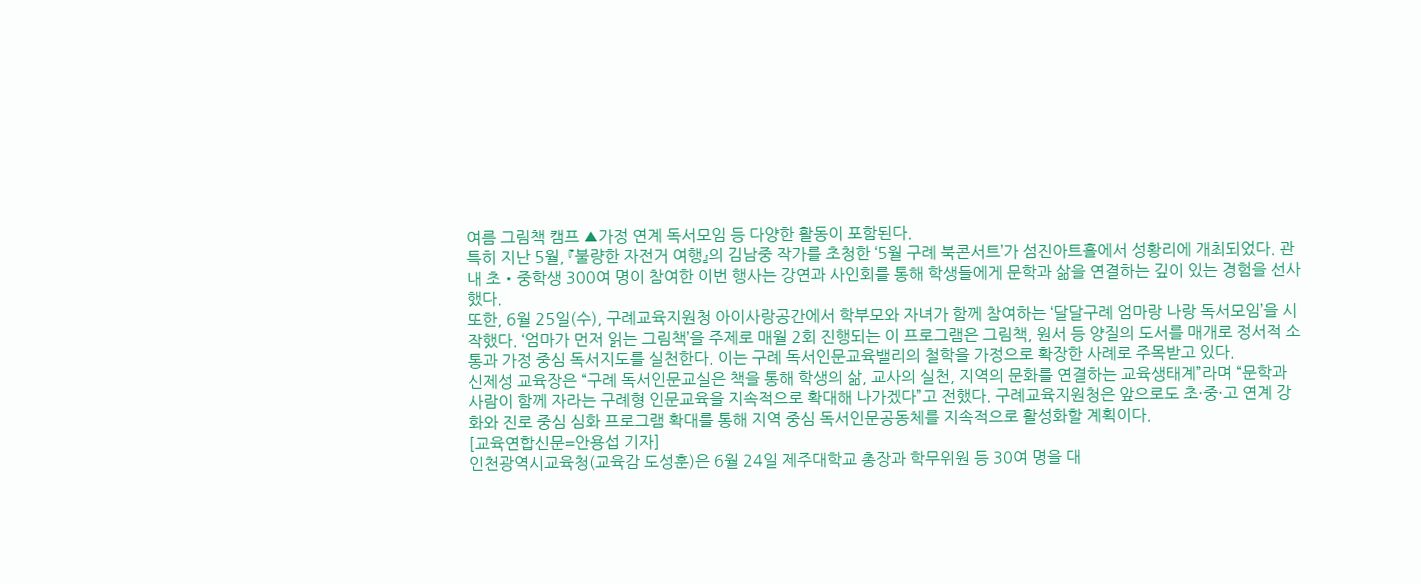여름 그림책 캠프 ▲가정 연계 독서모임 등 다양한 활동이 포함된다.
특히 지난 5월, 『불량한 자전거 여행』의 김남중 작가를 초청한 ‘5월 구례 북콘서트’가 섬진아트홀에서 성황리에 개최되었다. 관내 초・중학생 300여 명이 참여한 이번 행사는 강연과 사인회를 통해 학생들에게 문학과 삶을 연결하는 깊이 있는 경험을 선사했다.
또한, 6월 25일(수), 구례교육지원청 아이사랑공간에서 학부모와 자녀가 함께 참여하는 ‘달달구례 엄마랑 나랑 독서모임’을 시작했다. ‘엄마가 먼저 읽는 그림책’을 주제로 매월 2회 진행되는 이 프로그램은 그림책, 원서 등 양질의 도서를 매개로 정서적 소통과 가정 중심 독서지도를 실천한다. 이는 구례 독서인문교육밸리의 철학을 가정으로 확장한 사례로 주목받고 있다.
신제성 교육장은 “구례 독서인문교실은 책을 통해 학생의 삶, 교사의 실천, 지역의 문화를 연결하는 교육생태계”라며 “문학과 사람이 함께 자라는 구례형 인문교육을 지속적으로 확대해 나가겠다”고 전했다. 구례교육지원청은 앞으로도 초·중·고 연계 강화와 진로 중심 심화 프로그램 확대를 통해 지역 중심 독서인문공동체를 지속적으로 활성화할 계획이다.
[교육연합신문=안용섭 기자]
인천광역시교육청(교육감 도성훈)은 6월 24일 제주대학교 총장과 학무위원 등 30여 명을 대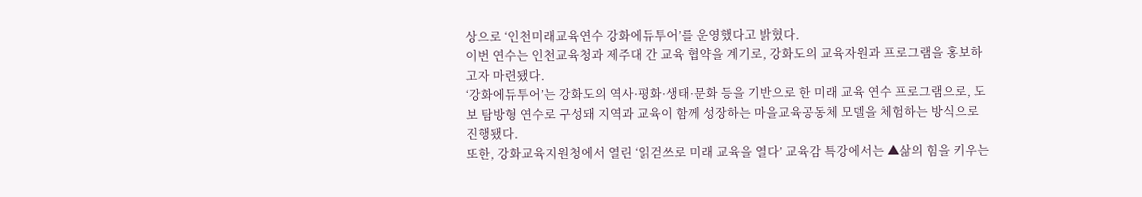상으로 ‘인천미래교육연수 강화에듀투어’를 운영했다고 밝혔다.
이번 연수는 인천교육청과 제주대 간 교육 협약을 계기로, 강화도의 교육자원과 프로그램을 홍보하고자 마련됐다.
‘강화에듀투어’는 강화도의 역사·평화·생태·문화 등을 기반으로 한 미래 교육 연수 프로그램으로, 도보 탐방형 연수로 구성돼 지역과 교육이 함께 성장하는 마을교육공동체 모델을 체험하는 방식으로 진행됐다.
또한, 강화교육지원청에서 열린 ‘읽걷쓰로 미래 교육을 열다’ 교육감 특강에서는 ▲삶의 힘을 키우는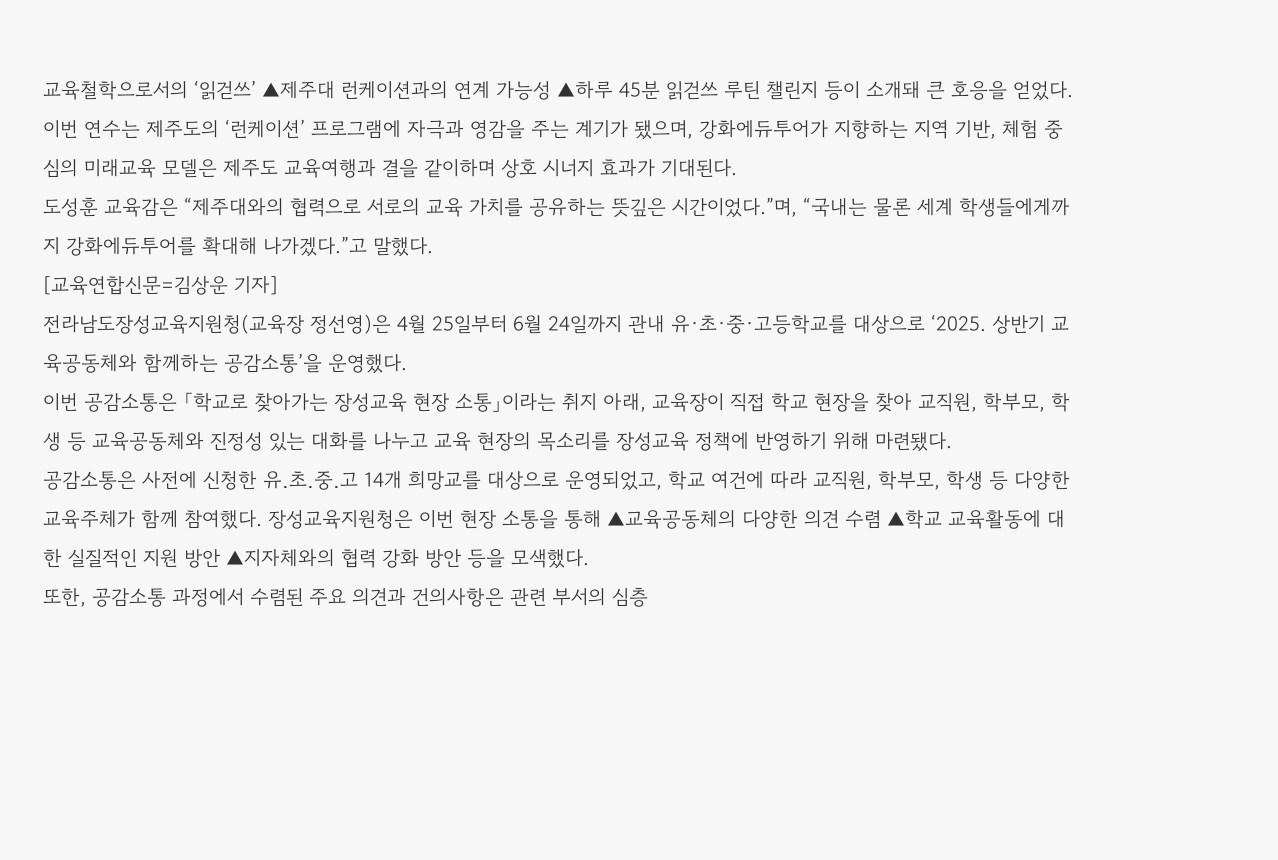교육철학으로서의 ‘읽걷쓰’ ▲제주대 런케이션과의 연계 가능성 ▲하루 45분 읽걷쓰 루틴 챌린지 등이 소개돼 큰 호응을 얻었다.
이번 연수는 제주도의 ‘런케이션’ 프로그램에 자극과 영감을 주는 계기가 됐으며, 강화에듀투어가 지향하는 지역 기반, 체험 중심의 미래교육 모델은 제주도 교육여행과 결을 같이하며 상호 시너지 효과가 기대된다.
도성훈 교육감은 “제주대와의 협력으로 서로의 교육 가치를 공유하는 뜻깊은 시간이었다.”며, “국내는 물론 세계 학생들에게까지 강화에듀투어를 확대해 나가겠다.”고 말했다.
[교육연합신문=김상운 기자]
전라남도장성교육지원청(교육장 정선영)은 4월 25일부터 6월 24일까지 관내 유·초·중·고등학교를 대상으로 ‘2025. 상반기 교육공동체와 함께하는 공감소통’을 운영했다.
이번 공감소통은 「학교로 찾아가는 장성교육 현장 소통」이라는 취지 아래, 교육장이 직접 학교 현장을 찾아 교직원, 학부모, 학생 등 교육공동체와 진정성 있는 대화를 나누고 교육 현장의 목소리를 장성교육 정책에 반영하기 위해 마련됐다.
공감소통은 사전에 신청한 유․초․중․고 14개 희망교를 대상으로 운영되었고, 학교 여건에 따라 교직원, 학부모, 학생 등 다양한 교육주체가 함께 참여했다. 장성교육지원청은 이번 현장 소통을 통해 ▲교육공동체의 다양한 의견 수렴 ▲학교 교육활동에 대한 실질적인 지원 방안 ▲지자체와의 협력 강화 방안 등을 모색했다.
또한, 공감소통 과정에서 수렴된 주요 의견과 건의사항은 관련 부서의 심층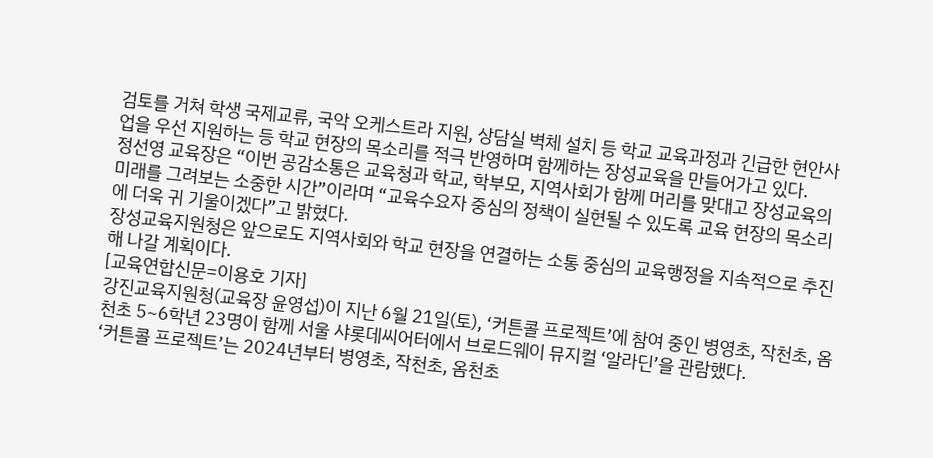검토를 거쳐 학생 국제교류, 국악 오케스트라 지원, 상담실 벽체 설치 등 학교 교육과정과 긴급한 현안사업을 우선 지원하는 등 학교 현장의 목소리를 적극 반영하며 함께하는 장성교육을 만들어가고 있다.
정선영 교육장은 “이번 공감소통은 교육청과 학교, 학부모, 지역사회가 함께 머리를 맞대고 장성교육의 미래를 그려보는 소중한 시간”이라며 “교육수요자 중심의 정책이 실현될 수 있도록 교육 현장의 목소리에 더욱 귀 기울이겠다”고 밝혔다.
장성교육지원청은 앞으로도 지역사회와 학교 현장을 연결하는 소통 중심의 교육행정을 지속적으로 추진해 나갈 계획이다.
[교육연합신문=이용호 기자]
강진교육지원청(교육장 윤영섭)이 지난 6월 21일(토), ‘커튼콜 프로젝트’에 참여 중인 병영초, 작천초, 옴천초 5~6학년 23명이 함께 서울 샤롯데씨어터에서 브로드웨이 뮤지컬 ‘알라딘’을 관람했다.
‘커튼콜 프로젝트’는 2024년부터 병영초, 작천초, 옴천초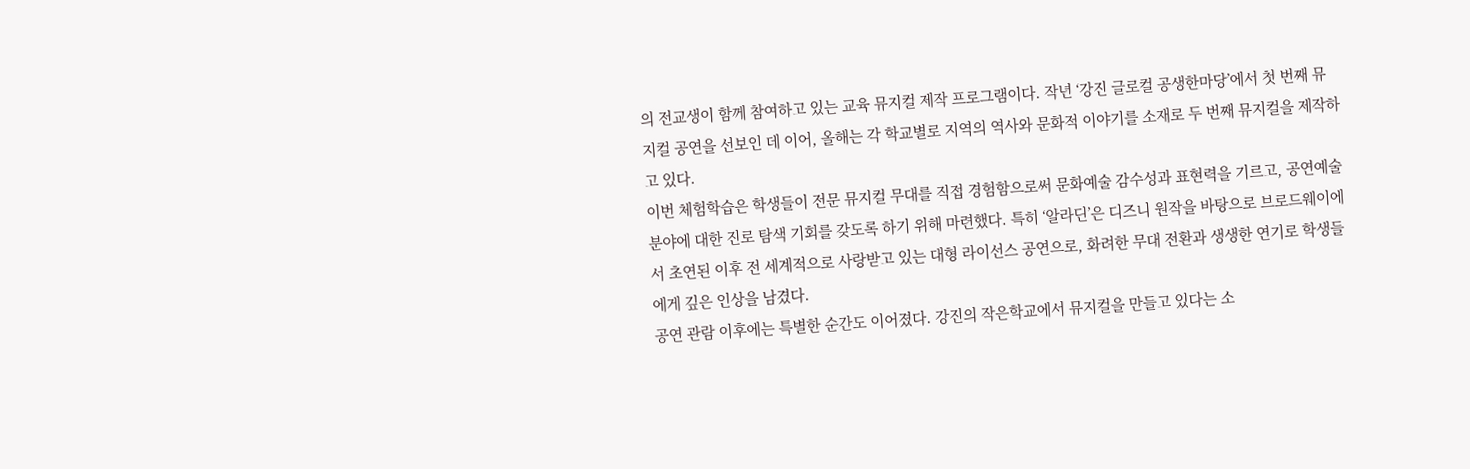의 전교생이 함께 참여하고 있는 교육 뮤지컬 제작 프로그램이다. 작년 ‘강진 글로컬 공생한마당’에서 첫 번째 뮤지컬 공연을 선보인 데 이어, 올해는 각 학교별로 지역의 역사와 문화적 이야기를 소재로 두 번째 뮤지컬을 제작하고 있다.
이번 체험학습은 학생들이 전문 뮤지컬 무대를 직접 경험함으로써 문화예술 감수성과 표현력을 기르고, 공연예술 분야에 대한 진로 탐색 기회를 갖도록 하기 위해 마련했다. 특히 ‘알라딘’은 디즈니 원작을 바탕으로 브로드웨이에서 초연된 이후 전 세계적으로 사랑받고 있는 대형 라이선스 공연으로, 화려한 무대 전환과 생생한 연기로 학생들에게 깊은 인상을 남겼다.
공연 관람 이후에는 특별한 순간도 이어졌다. 강진의 작은학교에서 뮤지컬을 만들고 있다는 소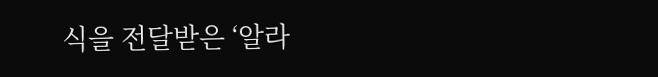식을 전달받은 ‘알라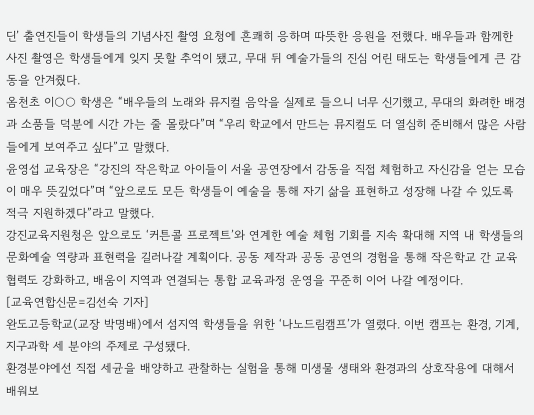딘’ 출연진들이 학생들의 기념사진 촬영 요청에 흔쾌히 응하며 따뜻한 응원을 전했다. 배우들과 함께한 사진 촬영은 학생들에게 잊지 못할 추억이 됐고, 무대 뒤 예술가들의 진심 어린 태도는 학생들에게 큰 감동을 안겨줬다.
옴천초 이○○ 학생은 “배우들의 노래와 뮤지컬 음악을 실제로 들으니 너무 신기했고, 무대의 화려한 배경과 소품들 덕분에 시간 가는 줄 몰랐다”며 “우리 학교에서 만드는 뮤지컬도 더 열심히 준비해서 많은 사람들에게 보여주고 싶다”고 말했다.
윤영섭 교육장은 “강진의 작은학교 아이들이 서울 공연장에서 감동을 직접 체험하고 자신감을 얻는 모습이 매우 뜻깊었다”며 “앞으로도 모든 학생들이 예술을 통해 자기 삶을 표현하고 성장해 나갈 수 있도록 적극 지원하겠다”라고 말했다.
강진교육지원청은 앞으로도 ‘커튼콜 프로젝트’와 연계한 예술 체험 기회를 지속 확대해 지역 내 학생들의 문화예술 역량과 표현력을 길러나갈 계획이다. 공동 제작과 공동 공연의 경험을 통해 작은학교 간 교육 협력도 강화하고, 배움이 지역과 연결되는 통합 교육과정 운영을 꾸준히 이어 나갈 예정이다.
[교육연합신문=김선숙 기자]
완도고등학교(교장 박명배)에서 섬지역 학생들을 위한 ‘나노드림캠프’가 열렸다. 이번 캠프는 환경, 기계, 지구과학 세 분야의 주제로 구성됐다.
환경분야에선 직접 세균을 배양하고 관찰하는 실험을 통해 미생물 생태와 환경과의 상호작용에 대해서 배워보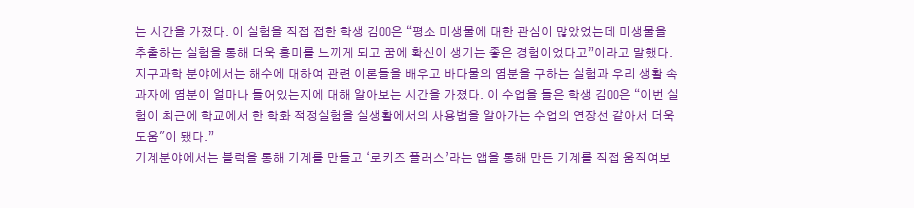는 시간을 가졌다. 이 실험을 직접 접한 학생 김OO은 “평소 미생물에 대한 관심이 많았었는데 미생물을 추출하는 실험을 통해 더욱 흥미를 느끼게 되고 꿈에 확신이 생기는 좋은 경험이었다고”이라고 말했다.
지구과학 분야에서는 해수에 대하여 관련 이론들을 배우고 바다물의 염분을 구하는 실험과 우리 생활 속 과자에 염분이 얼마나 들어있는지에 대해 알아보는 시간을 가졌다. 이 수업을 들은 학생 김OO은 “이번 실험이 최근에 학교에서 한 학화 적정실험을 실생활에서의 사용법을 알아가는 수업의 연장선 같아서 더욱 도움"이 됐다.”
기계분야에서는 블럭을 통해 기계를 만들고 ‘로키즈 플러스’라는 앱을 통해 만든 기계를 직접 움직여보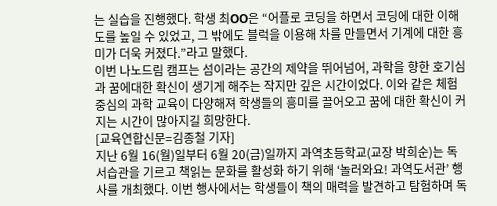는 실습을 진행했다. 학생 최OO은 “어플로 코딩을 하면서 코딩에 대한 이해도를 높일 수 있었고, 그 밖에도 블럭을 이용해 차를 만들면서 기계에 대한 흥미가 더욱 커졌다.”라고 말했다.
이번 나노드림 캠프는 섬이라는 공간의 제약을 뛰어넘어, 과학을 향한 호기심과 꿈에대한 확신이 생기게 해주는 작지만 깊은 시간이었다. 이와 같은 체험 중심의 과학 교육이 다양해져 학생들의 흥미를 끌어오고 꿈에 대한 확신이 커지는 시간이 많아지길 희망한다.
[교육연합신문=김종철 기자]
지난 6월 16(월)일부터 6월 20(금)일까지 과역초등학교(교장 박희순)는 독서습관을 기르고 책읽는 문화를 활성화 하기 위해 ‘놀러와요! 과역도서관’ 행사를 개최했다. 이번 행사에서는 학생들이 책의 매력을 발견하고 탐험하며 독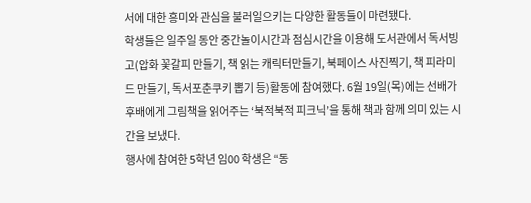서에 대한 흥미와 관심을 불러일으키는 다양한 활동들이 마련됐다.
학생들은 일주일 동안 중간놀이시간과 점심시간을 이용해 도서관에서 독서빙고(압화 꽃갈피 만들기, 책 읽는 캐릭터만들기, 북페이스 사진찍기, 책 피라미드 만들기, 독서포춘쿠키 뽑기 등)활동에 참여했다. 6월 19일(목)에는 선배가 후배에게 그림책을 읽어주는 ‘북적북적 피크닉’을 통해 책과 함께 의미 있는 시간을 보냈다.
행사에 참여한 5학년 임00 학생은 “동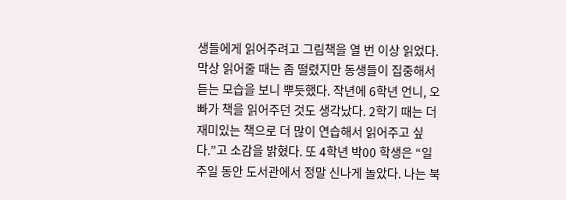생들에게 읽어주려고 그림책을 열 번 이상 읽었다. 막상 읽어줄 때는 좀 떨렸지만 동생들이 집중해서 듣는 모습을 보니 뿌듯했다. 작년에 6학년 언니, 오빠가 책을 읽어주던 것도 생각났다. 2학기 때는 더 재미있는 책으로 더 많이 연습해서 읽어주고 싶다.”고 소감을 밝혔다. 또 4학년 박00 학생은 “일주일 동안 도서관에서 정말 신나게 놀았다. 나는 북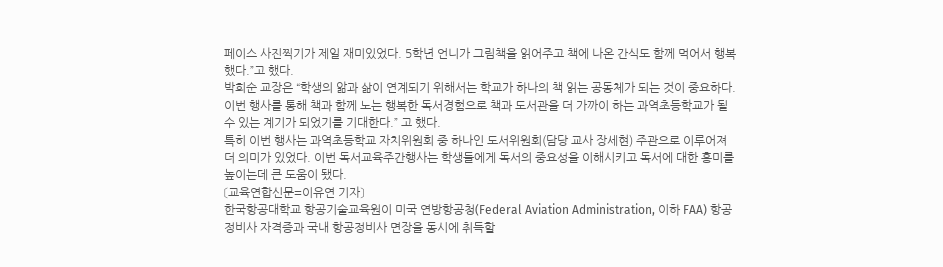페이스 사진찍기가 제일 재미있었다. 5학년 언니가 그림책을 읽어주고 책에 나온 간식도 함께 먹어서 행복했다.”고 했다.
박희순 교장은 “학생의 앎과 삶이 연계되기 위해서는 학교가 하나의 책 읽는 공동체가 되는 것이 중요하다. 이번 행사를 통해 책과 함께 노는 행복한 독서경험으로 책과 도서관을 더 가까이 하는 과역초등학교가 될 수 있는 계기가 되었기를 기대한다.” 고 했다.
특히 이번 행사는 과역초등학교 자치위원회 중 하나인 도서위원회(담당 교사 장세현) 주관으로 이루어져 더 의미가 있었다. 이번 독서교육주간행사는 학생들에게 독서의 중요성을 이해시키고 독서에 대한 흥미를 높이는데 큰 도움이 됐다.
〔교육연합신문=이유연 기자〕
한국항공대학교 항공기술교육원이 미국 연방항공청(Federal Aviation Administration, 이하 FAA) 항공정비사 자격증과 국내 항공정비사 면장을 동시에 취득할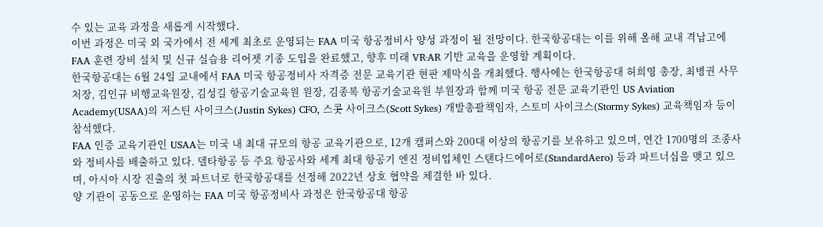수 있는 교육 과정을 새롭게 시작했다.
이번 과정은 미국 외 국가에서 전 세계 최초로 운영되는 FAA 미국 항공정비사 양성 과정이 될 전망이다. 한국항공대는 이를 위해 올해 교내 격납고에 FAA 훈련 장비 설치 및 신규 실습용 리어젯 기종 도입을 완료했고, 향후 미래 VR·AR 기반 교육을 운영할 계획이다.
한국항공대는 6월 24일 교내에서 FAA 미국 항공정비사 자격증 전문 교육기관 현판 제막식을 개최했다. 행사에는 한국항공대 허희영 총장, 최병권 사무처장, 김인규 비행교육원장, 김성길 항공기술교육원 원장, 김종복 항공기술교육원 부원장과 함께 미국 항공 전문 교육기관인 US Aviation Academy(USAA)의 저스틴 사이크스(Justin Sykes) CFO, 스콧 사이크스(Scott Sykes) 개발총괄책임자, 스토미 사이크스(Stormy Sykes) 교육책임자 등이 참석했다.
FAA 인증 교육기관인 USAA는 미국 내 최대 규모의 항공 교육기관으로, 12개 캠퍼스와 200대 이상의 항공기를 보유하고 있으며, 연간 1700명의 조종사와 정비사를 배출하고 있다. 델타항공 등 주요 항공사와 세계 최대 항공기 엔진 정비업체인 스탠다드에어로(StandardAero) 등과 파트너십을 맺고 있으며, 아시아 시장 진출의 첫 파트너로 한국항공대를 선정해 2022년 상호 협약을 체결한 바 있다.
양 기관이 공동으로 운영하는 FAA 미국 항공정비사 과정은 한국항공대 항공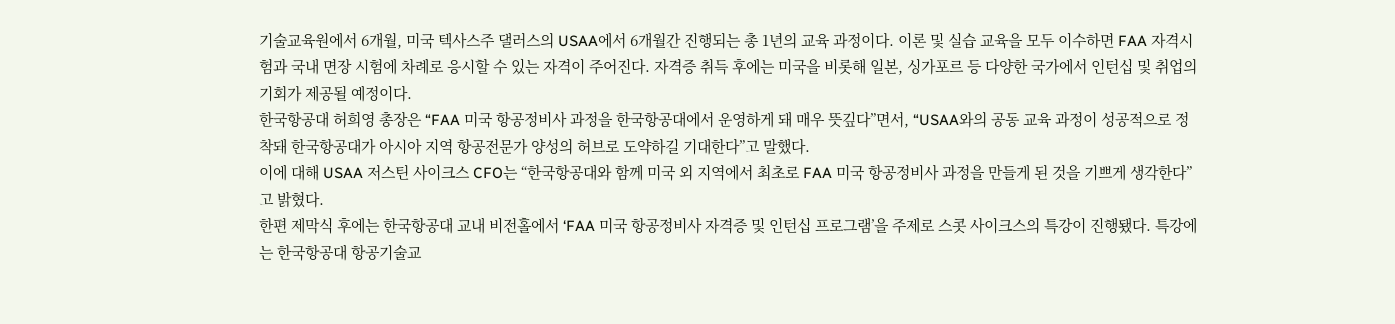기술교육원에서 6개월, 미국 텍사스주 댈러스의 USAA에서 6개월간 진행되는 총 1년의 교육 과정이다. 이론 및 실습 교육을 모두 이수하면 FAA 자격시험과 국내 면장 시험에 차례로 응시할 수 있는 자격이 주어진다. 자격증 취득 후에는 미국을 비롯해 일본, 싱가포르 등 다양한 국가에서 인턴십 및 취업의 기회가 제공될 예정이다.
한국항공대 허희영 총장은 “FAA 미국 항공정비사 과정을 한국항공대에서 운영하게 돼 매우 뜻깊다”면서, “USAA와의 공동 교육 과정이 성공적으로 정착돼 한국항공대가 아시아 지역 항공전문가 양성의 허브로 도약하길 기대한다”고 말했다.
이에 대해 USAA 저스틴 사이크스 CFO는 “한국항공대와 함께 미국 외 지역에서 최초로 FAA 미국 항공정비사 과정을 만들게 된 것을 기쁘게 생각한다”고 밝혔다.
한편 제막식 후에는 한국항공대 교내 비전홀에서 ‘FAA 미국 항공정비사 자격증 및 인턴십 프로그램’을 주제로 스콧 사이크스의 특강이 진행됐다. 특강에는 한국항공대 항공기술교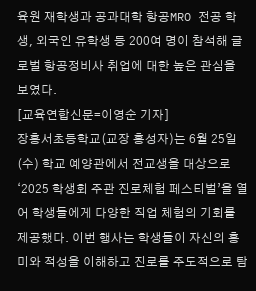육원 재학생과 공과대학 항공MRO 전공 학생, 외국인 유학생 등 200여 명이 참석해 글로벌 항공정비사 취업에 대한 높은 관심을 보였다.
[교육연합신문=이영순 기자]
장흥서초등학교(교장 홍성자)는 6월 25일(수) 학교 예양관에서 전교생을 대상으로‘2025 학생회 주관 진로체험 페스티벌’을 열어 학생들에게 다양한 직업 체험의 기회를 제공했다. 이번 행사는 학생들이 자신의 흥미와 적성을 이해하고 진로를 주도적으로 탐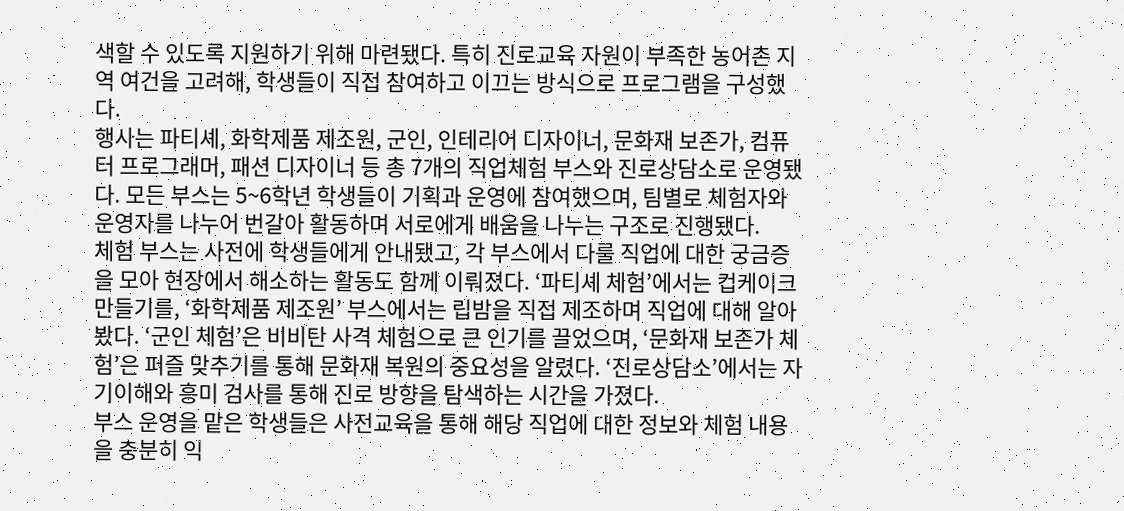색할 수 있도록 지원하기 위해 마련됐다. 특히 진로교육 자원이 부족한 농어촌 지역 여건을 고려해, 학생들이 직접 참여하고 이끄는 방식으로 프로그램을 구성했다.
행사는 파티셰, 화학제품 제조원, 군인, 인테리어 디자이너, 문화재 보존가, 컴퓨터 프로그래머, 패션 디자이너 등 총 7개의 직업체험 부스와 진로상담소로 운영됐다. 모든 부스는 5~6학년 학생들이 기획과 운영에 참여했으며, 팀별로 체험자와 운영자를 나누어 번갈아 활동하며 서로에게 배움을 나누는 구조로 진행됐다.
체험 부스는 사전에 학생들에게 안내됐고, 각 부스에서 다룰 직업에 대한 궁금증을 모아 현장에서 해소하는 활동도 함께 이뤄졌다. ‘파티셰 체험’에서는 컵케이크 만들기를, ‘화학제품 제조원’ 부스에서는 립밤을 직접 제조하며 직업에 대해 알아봤다. ‘군인 체험’은 비비탄 사격 체험으로 큰 인기를 끌었으며, ‘문화재 보존가 체험’은 퍼즐 맞추기를 통해 문화재 복원의 중요성을 알렸다. ‘진로상담소’에서는 자기이해와 흥미 검사를 통해 진로 방향을 탐색하는 시간을 가졌다.
부스 운영을 맡은 학생들은 사전교육을 통해 해당 직업에 대한 정보와 체험 내용을 충분히 익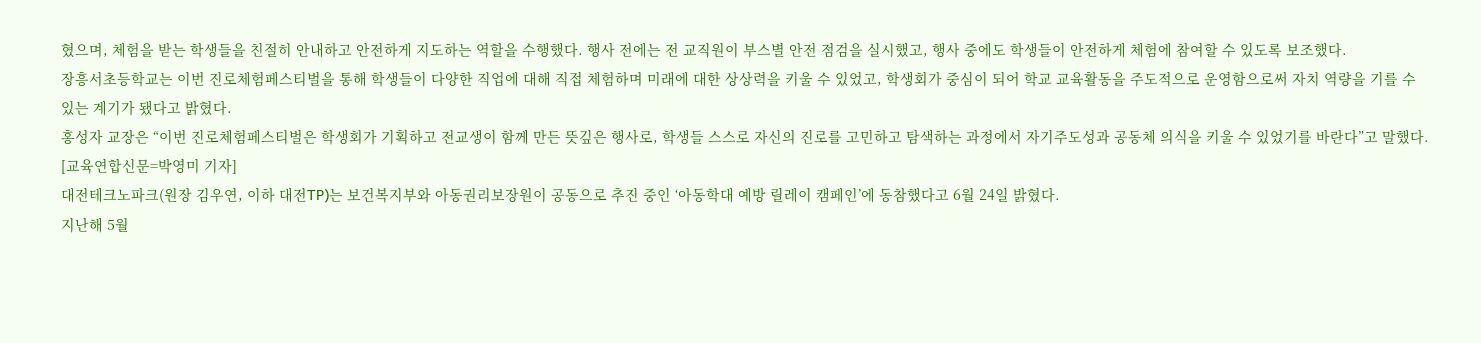혔으며, 체험을 받는 학생들을 친절히 안내하고 안전하게 지도하는 역할을 수행했다. 행사 전에는 전 교직원이 부스별 안전 점검을 실시했고, 행사 중에도 학생들이 안전하게 체험에 참여할 수 있도록 보조했다.
장흥서초등학교는 이번 진로체험페스티벌을 통해 학생들이 다양한 직업에 대해 직접 체험하며 미래에 대한 상상력을 키울 수 있었고, 학생회가 중심이 되어 학교 교육활동을 주도적으로 운영함으로써 자치 역량을 기를 수 있는 계기가 됐다고 밝혔다.
홍성자 교장은 “이번 진로체험페스티벌은 학생회가 기획하고 전교생이 함께 만든 뜻깊은 행사로, 학생들 스스로 자신의 진로를 고민하고 탐색하는 과정에서 자기주도성과 공동체 의식을 키울 수 있었기를 바란다”고 말했다.
[교육연합신문=박영미 기자]
대전테크노파크(원장 김우연, 이하 대전TP)는 보건복지부와 아동권리보장원이 공동으로 추진 중인 ‘아동학대 예방 릴레이 캠페인’에 동참했다고 6월 24일 밝혔다.
지난해 5월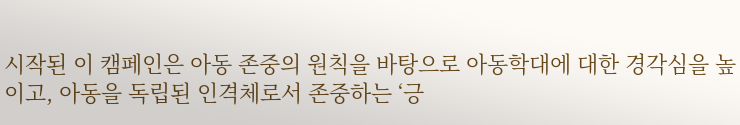시작된 이 캠페인은 아동 존중의 원칙을 바탕으로 아동학대에 대한 경각심을 높이고, 아동을 독립된 인격체로서 존중하는 ‘긍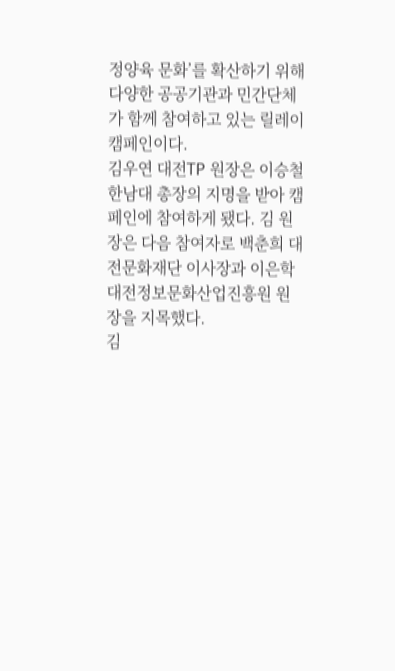정양육 문화’를 확산하기 위해 다양한 공공기관과 민간단체가 함께 참여하고 있는 릴레이 캠페인이다.
김우연 대전TP 원장은 이승철 한남대 총장의 지명을 받아 캠페인에 참여하게 됐다. 김 원장은 다음 참여자로 백춘희 대전문화재단 이사장과 이은학 대전정보문화산업진흥원 원장을 지목했다.
김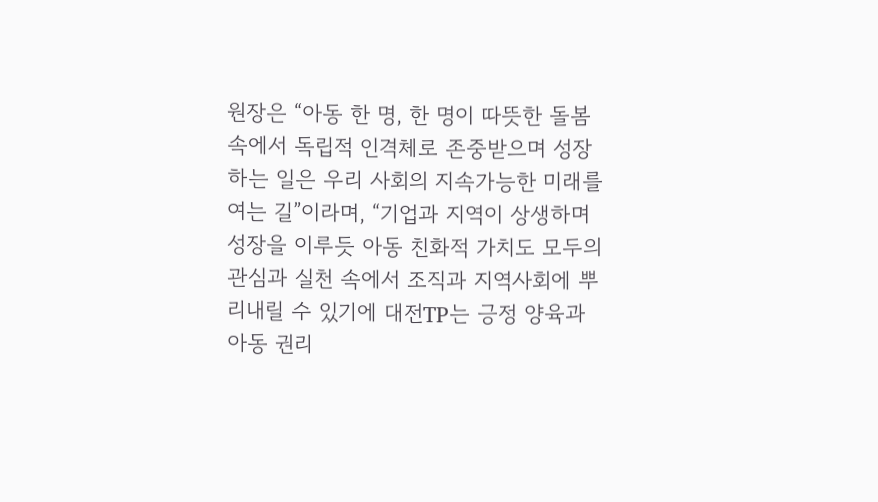원장은 “아동 한 명, 한 명이 따뜻한 돌봄 속에서 독립적 인격체로 존중받으며 성장하는 일은 우리 사회의 지속가능한 미래를 여는 길”이라며, “기업과 지역이 상생하며 성장을 이루듯 아동 친화적 가치도 모두의 관심과 실천 속에서 조직과 지역사회에 뿌리내릴 수 있기에 대전TP는 긍정 양육과 아동 권리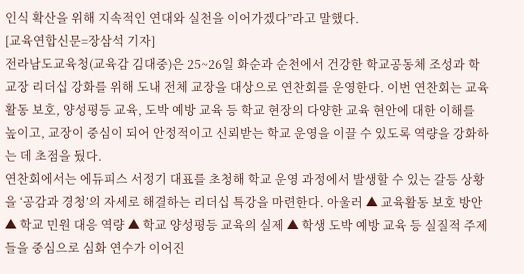인식 확산을 위해 지속적인 연대와 실천을 이어가겠다”라고 말했다.
[교육연합신문=장삼석 기자]
전라남도교육청(교육감 김대중)은 25~26일 화순과 순천에서 건강한 학교공동체 조성과 학교장 리더십 강화를 위해 도내 전체 교장을 대상으로 연찬회를 운영한다. 이번 연찬회는 교육활동 보호, 양성평등 교육, 도박 예방 교육 등 학교 현장의 다양한 교육 현안에 대한 이해를 높이고, 교장이 중심이 되어 안정적이고 신뢰받는 학교 운영을 이끌 수 있도록 역량을 강화하는 데 초점을 뒀다.
연찬회에서는 에듀피스 서정기 대표를 초청해 학교 운영 과정에서 발생할 수 있는 갈등 상황을 ‘공감과 경청’의 자세로 해결하는 리더십 특강을 마련한다. 아울러 ▲ 교육활동 보호 방안 ▲ 학교 민원 대응 역량 ▲ 학교 양성평등 교육의 실제 ▲ 학생 도박 예방 교육 등 실질적 주제들을 중심으로 심화 연수가 이어진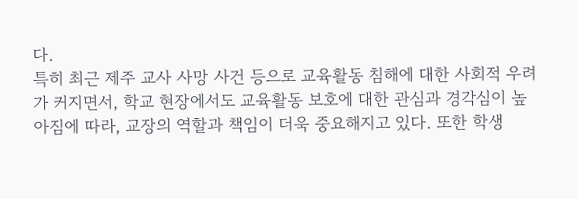다.
특히 최근 제주 교사 사망 사건 등으로 교육활동 침해에 대한 사회적 우려가 커지면서, 학교 현장에서도 교육활동 보호에 대한 관심과 경각심이 높아짐에 따라, 교장의 역할과 책임이 더욱 중요해지고 있다. 또한 학생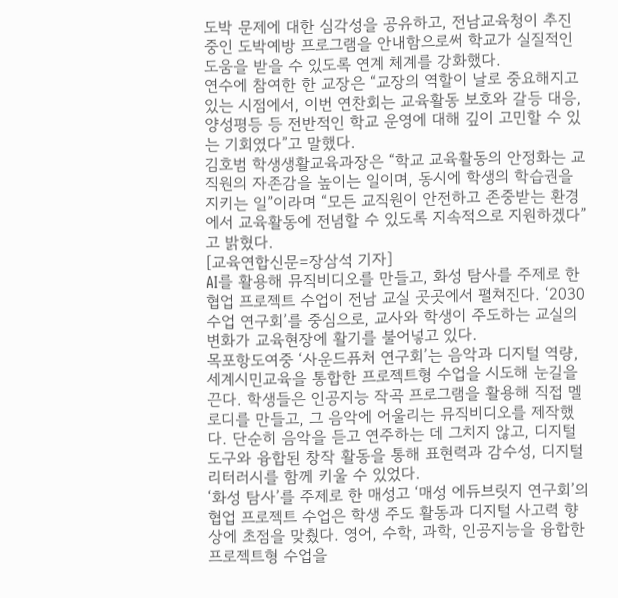도박 문제에 대한 심각성을 공유하고, 전남교육청이 추진 중인 도박예방 프로그램을 안내함으로써 학교가 실질적인 도움을 받을 수 있도록 연계 체계를 강화했다.
연수에 참여한 한 교장은 “교장의 역할이 날로 중요해지고 있는 시점에서, 이번 연찬회는 교육활동 보호와 갈등 대응, 양성평등 등 전반적인 학교 운영에 대해 깊이 고민할 수 있는 기회였다”고 말했다.
김호범 학생생활교육과장은 “학교 교육활동의 안정화는 교직원의 자존감을 높이는 일이며, 동시에 학생의 학습권을 지키는 일”이라며 “모든 교직원이 안전하고 존중받는 환경에서 교육활동에 전념할 수 있도록 지속적으로 지원하겠다”고 밝혔다.
[교육연합신문=장삼석 기자]
AI를 활용해 뮤직비디오를 만들고, 화성 탐사를 주제로 한 협업 프로젝트 수업이 전남 교실 곳곳에서 펼쳐진다. ‘2030수업 연구회’를 중심으로, 교사와 학생이 주도하는 교실의 변화가 교육현장에 활기를 불어넣고 있다.
목포항도여중 ‘사운드퓨처 연구회’는 음악과 디지털 역량, 세계시민교육을 통합한 프로젝트형 수업을 시도해 눈길을 끈다. 학생들은 인공지능 작곡 프로그램을 활용해 직접 멜로디를 만들고, 그 음악에 어울리는 뮤직비디오를 제작했다. 단순히 음악을 듣고 연주하는 데 그치지 않고, 디지털 도구와 융합된 창작 활동을 통해 표현력과 감수성, 디지털 리터러시를 함께 키울 수 있었다.
‘화성 탐사’를 주제로 한 매성고 ‘매성 에듀브릿지 연구회’의 협업 프로젝트 수업은 학생 주도 활동과 디지털 사고력 향상에 초점을 맞췄다. 영어, 수학, 과학, 인공지능을 융합한 프로젝트형 수업을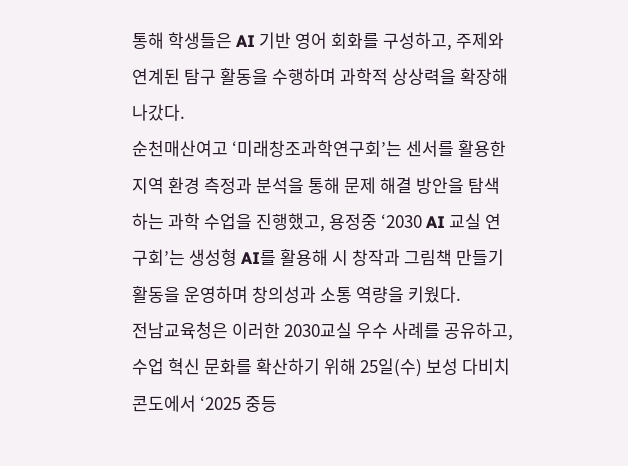통해 학생들은 AI 기반 영어 회화를 구성하고, 주제와 연계된 탐구 활동을 수행하며 과학적 상상력을 확장해 나갔다.
순천매산여고 ‘미래창조과학연구회’는 센서를 활용한 지역 환경 측정과 분석을 통해 문제 해결 방안을 탐색하는 과학 수업을 진행했고, 용정중 ‘2030 AI 교실 연구회’는 생성형 AI를 활용해 시 창작과 그림책 만들기 활동을 운영하며 창의성과 소통 역량을 키웠다.
전남교육청은 이러한 2030교실 우수 사례를 공유하고, 수업 혁신 문화를 확산하기 위해 25일(수) 보성 다비치콘도에서 ‘2025 중등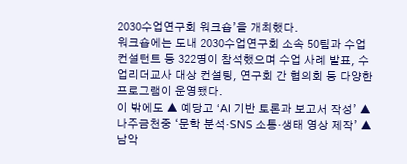2030수업연구회 워크숍’을 개최했다.
워크숍에는 도내 2030수업연구회 소속 50팀과 수업 컨설턴트 등 322명이 참석했으며 수업 사례 발표, 수업리더교사 대상 컨설팅, 연구회 간 협의회 등 다양한 프로그램이 운영됐다.
이 밖에도 ▲ 예당고 ‘AI 기반 토론과 보고서 작성’ ▲ 나주금천중 ‘문학 분석·SNS 소통·생태 영상 제작’ ▲ 남악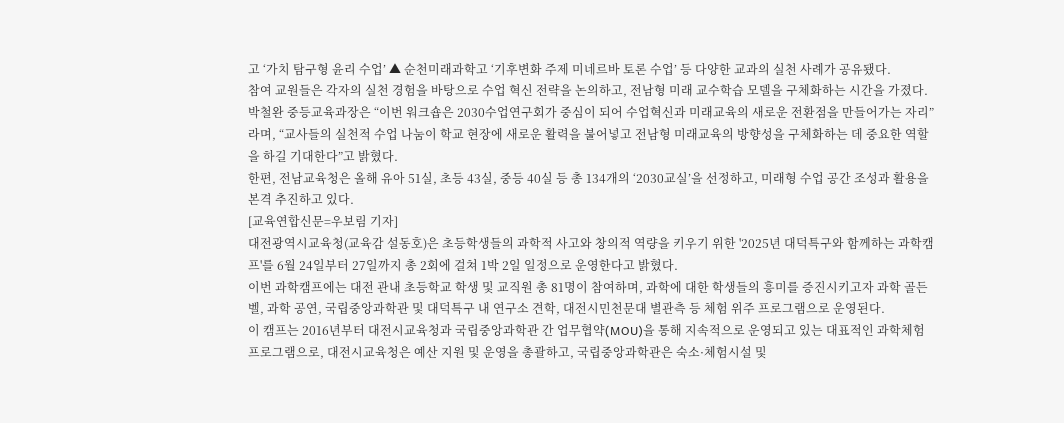고 ‘가치 탐구형 윤리 수업’ ▲ 순천미래과학고 ‘기후변화 주제 미네르바 토론 수업’ 등 다양한 교과의 실천 사례가 공유됐다.
참여 교원들은 각자의 실천 경험을 바탕으로 수업 혁신 전략을 논의하고, 전남형 미래 교수학습 모델을 구체화하는 시간을 가졌다.
박철완 중등교육과장은 “이번 워크숍은 2030수업연구회가 중심이 되어 수업혁신과 미래교육의 새로운 전환점을 만들어가는 자리”라며, “교사들의 실천적 수업 나눔이 학교 현장에 새로운 활력을 불어넣고 전남형 미래교육의 방향성을 구체화하는 데 중요한 역할을 하길 기대한다”고 밝혔다.
한편, 전남교육청은 올해 유아 51실, 초등 43실, 중등 40실 등 총 134개의 ‘2030교실’을 선정하고, 미래형 수업 공간 조성과 활용을 본격 추진하고 있다.
[교육연합신문=우보림 기자]
대전광역시교육청(교육감 설동호)은 초등학생들의 과학적 사고와 창의적 역량을 키우기 위한 '2025년 대덕특구와 함께하는 과학캠프'를 6월 24일부터 27일까지 총 2회에 걸쳐 1박 2일 일정으로 운영한다고 밝혔다.
이번 과학캠프에는 대전 관내 초등학교 학생 및 교직원 총 81명이 참여하며, 과학에 대한 학생들의 흥미를 증진시키고자 과학 골든벨, 과학 공연, 국립중앙과학관 및 대덕특구 내 연구소 견학, 대전시민천문대 별관측 등 체험 위주 프로그램으로 운영된다.
이 캠프는 2016년부터 대전시교육청과 국립중앙과학관 간 업무협약(MOU)을 통해 지속적으로 운영되고 있는 대표적인 과학체험 프로그램으로, 대전시교육청은 예산 지원 및 운영을 총괄하고, 국립중앙과학관은 숙소·체험시설 및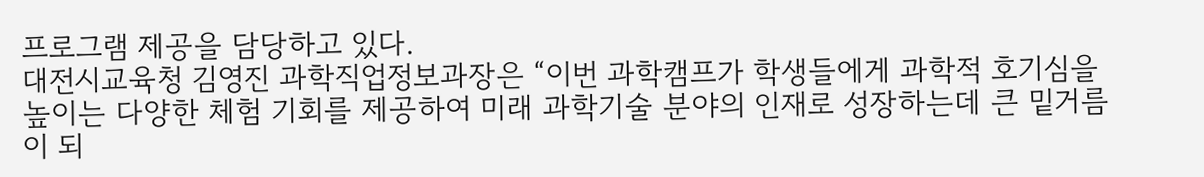프로그램 제공을 담당하고 있다.
대전시교육청 김영진 과학직업정보과장은 “이번 과학캠프가 학생들에게 과학적 호기심을 높이는 다양한 체험 기회를 제공하여 미래 과학기술 분야의 인재로 성장하는데 큰 밑거름이 되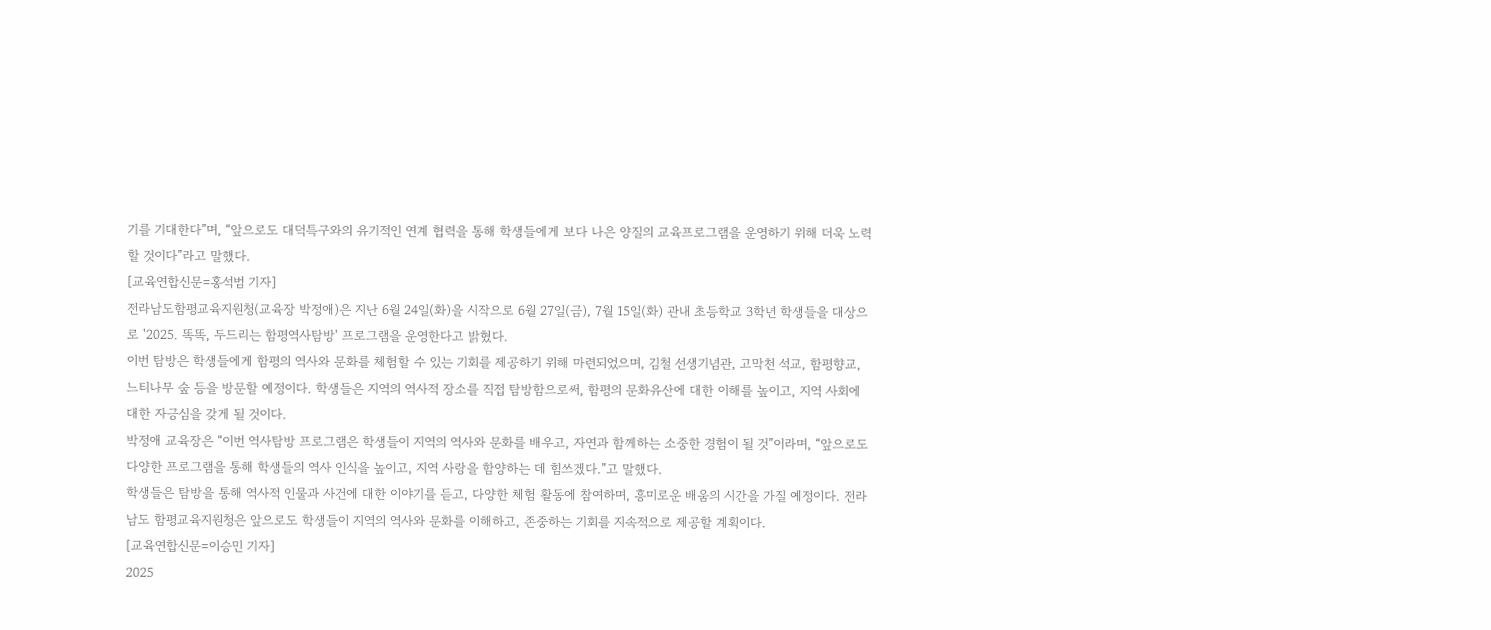기를 기대한다”며, “앞으로도 대덕특구와의 유기적인 연계 협력을 통해 학생들에게 보다 나은 양질의 교육프로그램을 운영하기 위해 더욱 노력할 것이다”라고 말했다.
[교육연합신문=홍석범 기자]
전라남도함평교육지원청(교육장 박정애)은 지난 6월 24일(화)을 시작으로 6월 27일(금), 7월 15일(화) 관내 초등학교 3학년 학생들을 대상으로 '2025. 똑똑, 두드리는 함평역사탐방' 프로그램을 운영한다고 밝혔다.
이번 탐방은 학생들에게 함평의 역사와 문화를 체험할 수 있는 기회를 제공하기 위해 마련되었으며, 김철 선생기념관, 고막천 석교, 함평향교, 느티나무 숲 등을 방문할 예정이다. 학생들은 지역의 역사적 장소를 직접 탐방함으로써, 함평의 문화유산에 대한 이해를 높이고, 지역 사회에 대한 자긍심을 갖게 될 것이다.
박정애 교육장은 “이번 역사탐방 프로그램은 학생들이 지역의 역사와 문화를 배우고, 자연과 함께하는 소중한 경험이 될 것”이라며, “앞으로도 다양한 프로그램을 통해 학생들의 역사 인식을 높이고, 지역 사랑을 함양하는 데 힘쓰겠다.”고 말했다.
학생들은 탐방을 통해 역사적 인물과 사건에 대한 이야기를 듣고, 다양한 체험 활동에 참여하며, 흥미로운 배움의 시간을 가질 예정이다. 전라남도 함평교육지원청은 앞으로도 학생들이 지역의 역사와 문화를 이해하고, 존중하는 기회를 지속적으로 제공할 계획이다.
[교육연합신문=이승민 기자]
2025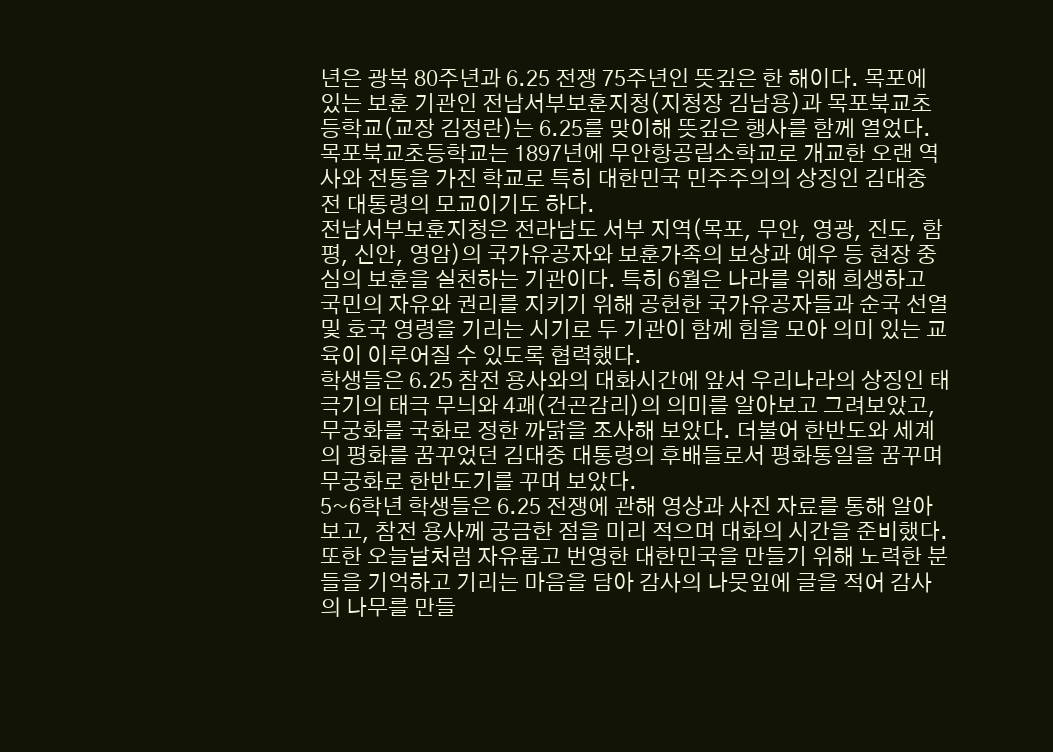년은 광복 80주년과 6.25 전쟁 75주년인 뜻깊은 한 해이다. 목포에 있는 보훈 기관인 전남서부보훈지청(지청장 김남용)과 목포북교초등학교(교장 김정란)는 6.25를 맞이해 뜻깊은 행사를 함께 열었다. 목포북교초등학교는 1897년에 무안항공립소학교로 개교한 오랜 역사와 전통을 가진 학교로 특히 대한민국 민주주의의 상징인 김대중 전 대통령의 모교이기도 하다.
전남서부보훈지청은 전라남도 서부 지역(목포, 무안, 영광, 진도, 함평, 신안, 영암)의 국가유공자와 보훈가족의 보상과 예우 등 현장 중심의 보훈을 실천하는 기관이다. 특히 6월은 나라를 위해 희생하고 국민의 자유와 권리를 지키기 위해 공헌한 국가유공자들과 순국 선열 및 호국 영령을 기리는 시기로 두 기관이 함께 힘을 모아 의미 있는 교육이 이루어질 수 있도록 협력했다.
학생들은 6.25 참전 용사와의 대화시간에 앞서 우리나라의 상징인 태극기의 태극 무늬와 4괘(건곤감리)의 의미를 알아보고 그려보았고, 무궁화를 국화로 정한 까닭을 조사해 보았다. 더불어 한반도와 세계의 평화를 꿈꾸었던 김대중 대통령의 후배들로서 평화통일을 꿈꾸며 무궁화로 한반도기를 꾸며 보았다.
5~6학년 학생들은 6.25 전쟁에 관해 영상과 사진 자료를 통해 알아보고, 참전 용사께 궁금한 점을 미리 적으며 대화의 시간을 준비했다. 또한 오늘날처럼 자유롭고 번영한 대한민국을 만들기 위해 노력한 분들을 기억하고 기리는 마음을 담아 감사의 나뭇잎에 글을 적어 감사의 나무를 만들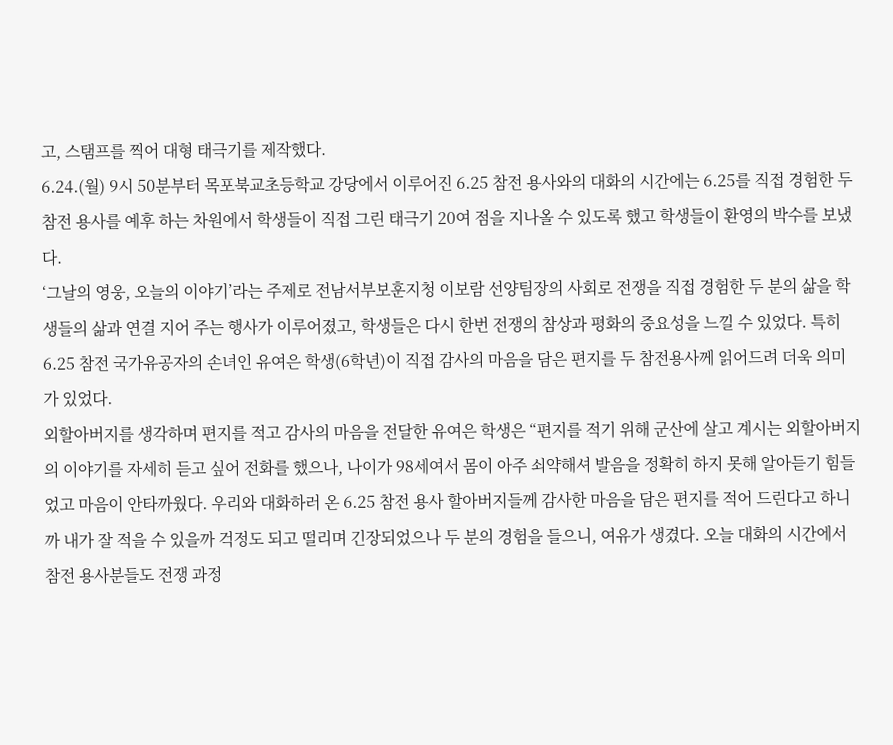고, 스탬프를 찍어 대형 태극기를 제작했다.
6.24.(월) 9시 50분부터 목포북교초등학교 강당에서 이루어진 6.25 참전 용사와의 대화의 시간에는 6.25를 직접 경험한 두 참전 용사를 예후 하는 차원에서 학생들이 직접 그린 태극기 20여 점을 지나올 수 있도록 했고 학생들이 환영의 박수를 보냈다.
‘그날의 영웅, 오늘의 이야기’라는 주제로 전남서부보훈지청 이보람 선양팀장의 사회로 전쟁을 직접 경험한 두 분의 삶을 학생들의 삶과 연결 지어 주는 행사가 이루어졌고, 학생들은 다시 한번 전쟁의 참상과 평화의 중요성을 느낄 수 있었다. 특히 6.25 참전 국가유공자의 손녀인 유여은 학생(6학년)이 직접 감사의 마음을 담은 편지를 두 참전용사께 읽어드려 더욱 의미가 있었다.
외할아버지를 생각하며 편지를 적고 감사의 마음을 전달한 유여은 학생은 “편지를 적기 위해 군산에 살고 계시는 외할아버지의 이야기를 자세히 듣고 싶어 전화를 했으나, 나이가 98세여서 몸이 아주 쇠약해셔 발음을 정확히 하지 못해 알아듣기 힘들었고 마음이 안타까웠다. 우리와 대화하러 온 6.25 참전 용사 할아버지들께 감사한 마음을 담은 편지를 적어 드린다고 하니까 내가 잘 적을 수 있을까 걱정도 되고 떨리며 긴장되었으나 두 분의 경험을 들으니, 여유가 생겼다. 오늘 대화의 시간에서 참전 용사분들도 전쟁 과정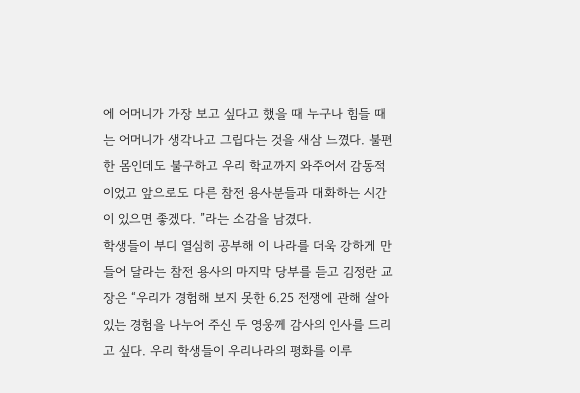에 어머니가 가장 보고 싶다고 했을 때 누구나 힘들 때는 어머니가 생각나고 그립다는 것을 새삼 느꼈다. 불편한 몸인데도 불구하고 우리 학교까지 와주어서 감동적이었고 앞으로도 다른 참전 용사분들과 대화하는 시간이 있으면 좋겠다. ”라는 소감을 남겼다.
학생들이 부디 열심히 공부해 이 나라를 더욱 강하게 만들어 달라는 참전 용사의 마지막 당부를 듣고 김정란 교장은 “우리가 경험해 보지 못한 6.25 전쟁에 관해 살아있는 경험을 나누어 주신 두 영웅께 감사의 인사를 드리고 싶다. 우리 학생들이 우리나라의 평화를 이루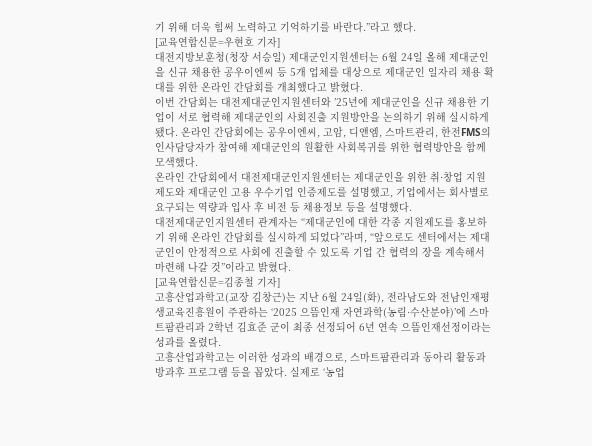기 위해 더욱 힘써 노력하고 기억하기를 바란다.”라고 했다.
[교육연합신문=우현호 기자]
대전지방보훈청(청장 서승일) 제대군인지원센터는 6월 24일 올해 제대군인을 신규 채용한 공우이엔씨 등 5개 업체를 대상으로 제대군인 일자리 채용 확대를 위한 온라인 간담회를 개최했다고 밝혔다.
이번 간담회는 대전제대군인지원센터와 ’25년에 제대군인을 신규 채용한 기업이 서로 협력해 제대군인의 사회진출 지원방안을 논의하기 위해 실시하게 됐다. 온라인 간담회에는 공우이엔씨, 고암, 디앤엠, 스마트관리, 한전FMS의 인사담당자가 참여해 제대군인의 원활한 사회복귀를 위한 협력방안을 함께 모색했다.
온라인 간담회에서 대전제대군인지원센터는 제대군인을 위한 취·창업 지원 제도와 제대군인 고용 우수기업 인증제도를 설명했고, 기업에서는 회사별로 요구되는 역량과 입사 후 비전 등 채용정보 등을 설명했다.
대전제대군인지원센터 관계자는 “제대군인에 대한 각종 지원제도를 홍보하기 위해 온라인 간담회를 실시하게 되었다”라며, “앞으로도 센터에서는 제대군인이 안정적으로 사회에 진출할 수 있도록 기업 간 협력의 장을 계속해서 마련해 나갈 것”이라고 밝혔다.
[교육연합신문=김종철 기자]
고흥산업과학고(교장 김창근)는 지난 6월 24일(화), 전라남도와 전남인재평생교육진흥원이 주관하는 ‘2025 으뜸인재 자연과학(농림·수산분야)’에 스마트팜관리과 2학년 김효준 군이 최종 선정되어 6년 연속 으뜸인재선정이라는 성과를 올렸다.
고흥산업과학고는 이러한 성과의 배경으로, 스마트팜관리과 동아리 활동과 방과후 프로그램 등을 꼽았다. 실제로 ‘농업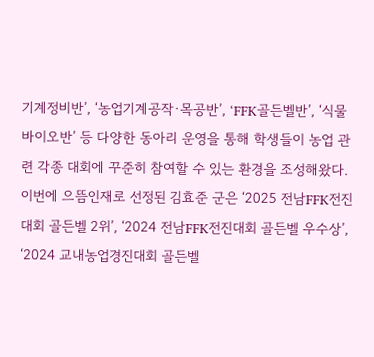기계정비반’, ‘농업기계공작·목공반’, ‘FFK골든벨반’, ‘식물바이오반’ 등 다양한 동아리 운영을 통해 학생들이 농업 관련 각종 대회에 꾸준히 참여할 수 있는 환경을 조성해왔다.
이번에 으뜸인재로 선정된 김효준 군은 ‘2025 전남FFK전진대회 골든벨 2위’, ‘2024 전남FFK전진대회 골든벨 우수상’, ‘2024 교내농업경진대회 골든벨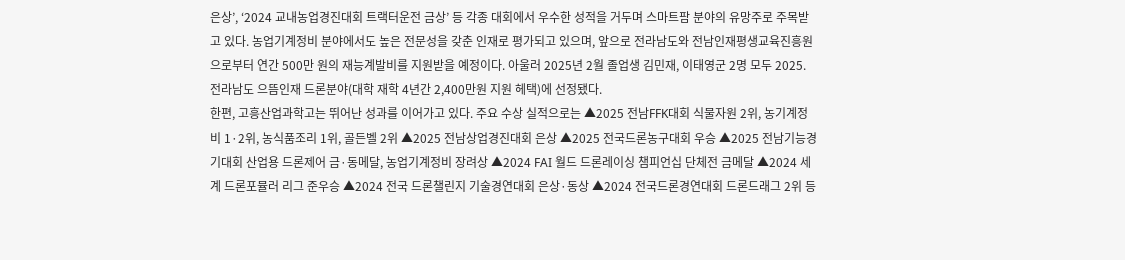은상’, ‘2024 교내농업경진대회 트랙터운전 금상’ 등 각종 대회에서 우수한 성적을 거두며 스마트팜 분야의 유망주로 주목받고 있다. 농업기계정비 분야에서도 높은 전문성을 갖춘 인재로 평가되고 있으며, 앞으로 전라남도와 전남인재평생교육진흥원으로부터 연간 500만 원의 재능계발비를 지원받을 예정이다. 아울러 2025년 2월 졸업생 김민재, 이태영군 2명 모두 2025. 전라남도 으뜸인재 드론분야(대학 재학 4년간 2,400만원 지원 헤택)에 선정됐다.
한편, 고흥산업과학고는 뛰어난 성과를 이어가고 있다. 주요 수상 실적으로는 ▲2025 전남FFK대회 식물자원 2위, 농기계정비 1·2위, 농식품조리 1위, 골든벨 2위 ▲2025 전남상업경진대회 은상 ▲2025 전국드론농구대회 우승 ▲2025 전남기능경기대회 산업용 드론제어 금·동메달, 농업기계정비 장려상 ▲2024 FAI 월드 드론레이싱 챔피언십 단체전 금메달 ▲2024 세계 드론포뮬러 리그 준우승 ▲2024 전국 드론챌린지 기술경연대회 은상·동상 ▲2024 전국드론경연대회 드론드래그 2위 등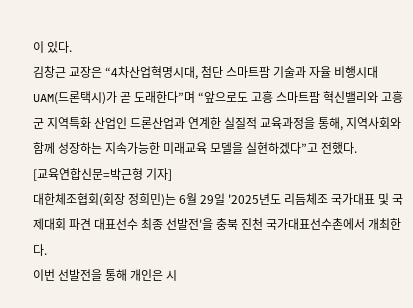이 있다.
김창근 교장은 “4차산업혁명시대, 첨단 스마트팜 기술과 자율 비행시대 UAM(드론택시)가 곧 도래한다”며 “앞으로도 고흥 스마트팜 혁신밸리와 고흥군 지역특화 산업인 드론산업과 연계한 실질적 교육과정을 통해, 지역사회와 함께 성장하는 지속가능한 미래교육 모델을 실현하겠다”고 전했다.
[교육연합신문=박근형 기자]
대한체조협회(회장 정희민)는 6월 29일 '2025년도 리듬체조 국가대표 및 국제대회 파견 대표선수 최종 선발전'을 충북 진천 국가대표선수촌에서 개최한다.
이번 선발전을 통해 개인은 시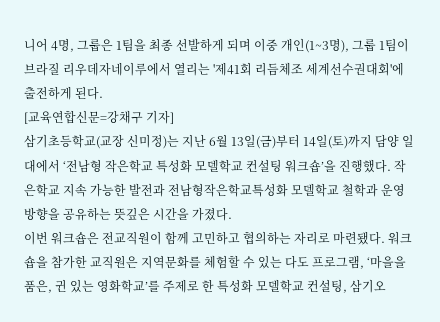니어 4명, 그룹은 1팀을 최종 선발하게 되며 이중 개인(1~3명), 그룹 1팀이 브라질 리우데자네이루에서 열리는 '제41회 리듬체조 세계선수권대회'에 출전하게 된다.
[교육연합신문=강채구 기자]
삼기초등학교(교장 신미정)는 지난 6월 13일(금)부터 14일(토)까지 담양 일대에서 ‘전남형 작은학교 특성화 모델학교 컨설팅 워크숍’을 진행했다. 작은학교 지속 가능한 발전과 전남형작은학교특성화 모델학교 철학과 운영 방향을 공유하는 뜻깊은 시간을 가졌다.
이번 워크숍은 전교직원이 함께 고민하고 협의하는 자리로 마련됐다. 워크숍을 참가한 교직원은 지역문화를 체험할 수 있는 다도 프로그램, ‘마을을 품은, 귄 있는 영화학교’를 주제로 한 특성화 모델학교 컨설팅, 삼기오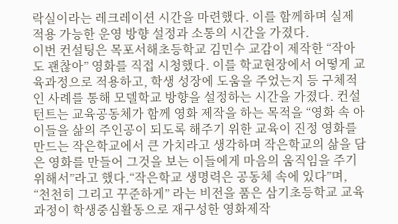락실이라는 레크레이션 시간을 마련했다. 이를 함께하며 실제 적용 가능한 운영 방향 설정과 소통의 시간을 가졌다.
이번 컨설팅은 목포서해초등학교 김민수 교감이 제작한 “작아도 괜찮아” 영화를 직접 시청했다. 이를 학교현장에서 어떻게 교육과정으로 적용하고, 학생 성장에 도움을 주었는지 등 구체적인 사례를 통해 모델학교 방향을 설정하는 시간을 가졌다. 컨설턴트는 교육공동체가 함께 영화 제작을 하는 목적을 “영화 속 아이들을 삶의 주인공이 되도록 해주기 위한 교육이 진정 영화를 만드는 작은학교에서 큰 가치라고 생각하며 작은학교의 삶을 담은 영화를 만들어 그것을 보는 이들에게 마음의 움직임을 주기 위해서”라고 했다.“작은학교 생명력은 공동체 속에 있다”며, “천천히 그리고 꾸준하게” 라는 비전을 품은 삼기초등학교 교육과정이 학생중심활동으로 재구성한 영화제작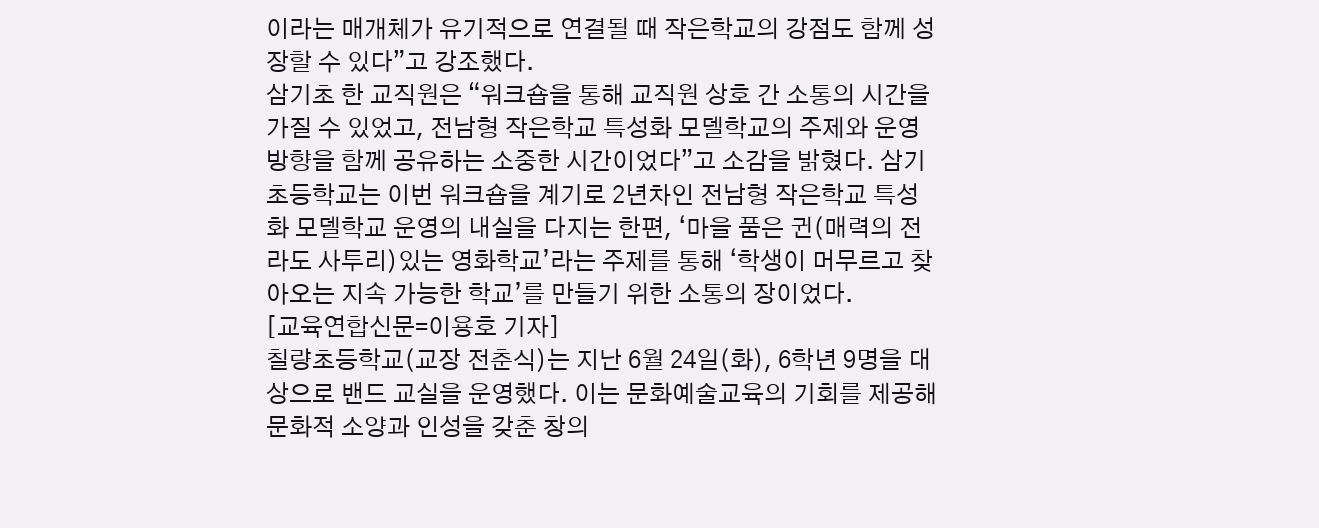이라는 매개체가 유기적으로 연결될 때 작은학교의 강점도 함께 성장할 수 있다”고 강조했다.
삼기초 한 교직원은 “워크숍을 통해 교직원 상호 간 소통의 시간을 가질 수 있었고, 전남형 작은학교 특성화 모델학교의 주제와 운영 방향을 함께 공유하는 소중한 시간이었다”고 소감을 밝혔다. 삼기초등학교는 이번 워크숍을 계기로 2년차인 전남형 작은학교 특성화 모델학교 운영의 내실을 다지는 한편, ‘마을 품은 귄(매력의 전라도 사투리)있는 영화학교’라는 주제를 통해 ‘학생이 머무르고 찾아오는 지속 가능한 학교’를 만들기 위한 소통의 장이었다.
[교육연합신문=이용호 기자]
칠량초등학교(교장 전춘식)는 지난 6월 24일(화), 6학년 9명을 대상으로 밴드 교실을 운영했다. 이는 문화예술교육의 기회를 제공해 문화적 소양과 인성을 갖춘 창의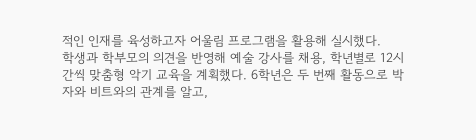적인 인재를 육성하고자 어울림 프로그램을 활용해 실시했다.
학생과 학부모의 의견을 반영해 예술 강사를 채용, 학년별로 12시간씩 맞춤형 악기 교육을 계획했다. 6학년은 두 번째 활동으로 박자와 비트와의 관계를 알고,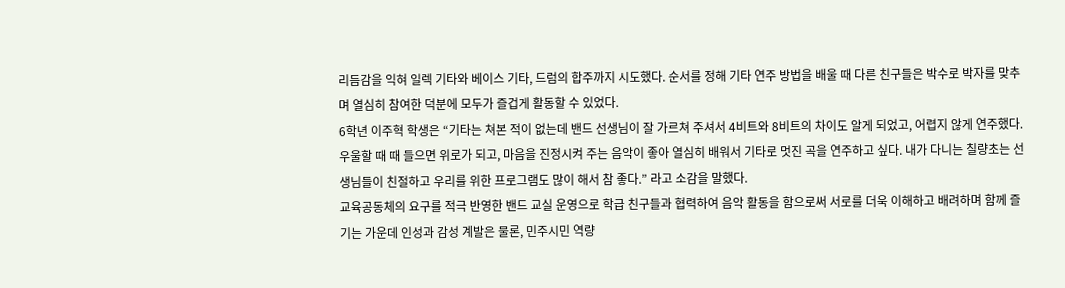리듬감을 익혀 일렉 기타와 베이스 기타, 드럼의 합주까지 시도했다. 순서를 정해 기타 연주 방법을 배울 때 다른 친구들은 박수로 박자를 맞추며 열심히 참여한 덕분에 모두가 즐겁게 활동할 수 있었다.
6학년 이주혁 학생은 “기타는 쳐본 적이 없는데 밴드 선생님이 잘 가르쳐 주셔서 4비트와 8비트의 차이도 알게 되었고, 어렵지 않게 연주했다. 우울할 때 때 들으면 위로가 되고, 마음을 진정시켜 주는 음악이 좋아 열심히 배워서 기타로 멋진 곡을 연주하고 싶다. 내가 다니는 칠량초는 선생님들이 친절하고 우리를 위한 프로그램도 많이 해서 참 좋다.” 라고 소감을 말했다.
교육공동체의 요구를 적극 반영한 밴드 교실 운영으로 학급 친구들과 협력하여 음악 활동을 함으로써 서로를 더욱 이해하고 배려하며 함께 즐기는 가운데 인성과 감성 계발은 물론, 민주시민 역량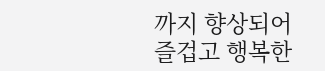까지 향상되어 즐겁고 행복한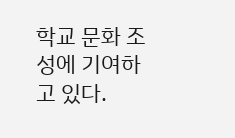학교 문화 조성에 기여하고 있다.